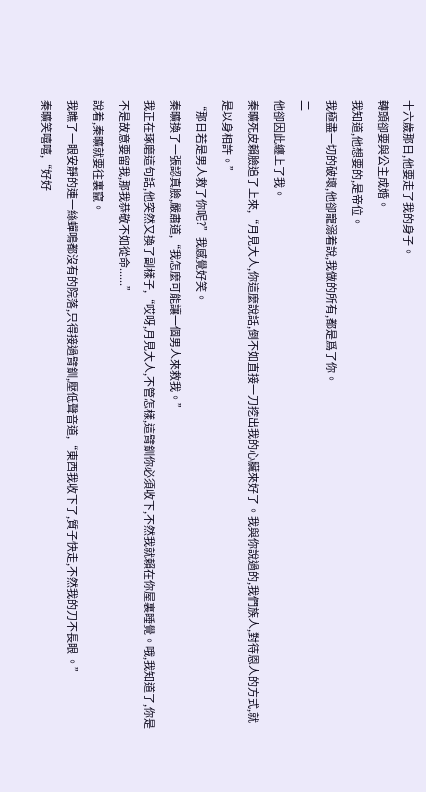十六歲那日,他要走了我的身子。
轉頭卻要與公主成婚。
我知道,他想要的,是帝位。
我極盡一切的破壞,他卻寵溺着說,我做的所有,都是爲了你。
二
他卻因此纏上了我。
秦曠死皮賴臉追了上來,“月見大人,你這麼說話,倒不如直接一刀挖出我的心臟來好了。我與你說過的,我們族人,對待恩人的方式,就是以身相許。”
“那日若是男人救了你呢?”我感覺好笑。
秦曠換了一張認真臉,嚴肅道,“我怎麼可能讓一個男人來救我。”
我正在琢磨這句話,他突然又換了副樣子,“哎呀,月見大人,不管怎樣,這臂釧你必須收下,不然我就賴在你屋裏睡覺。哦,我知道了,你是不是故意要留我,那我恭敬不如從命......”
說着,秦曠就要往裏竄。
我瞧了一眼安靜的連一絲蟬鳴都沒有的院落,只得接過臂釧,壓低聲音道,“東西我收下了,質子快走,不然我的刀不長眼 。”
秦曠笑嘻嘻,“好好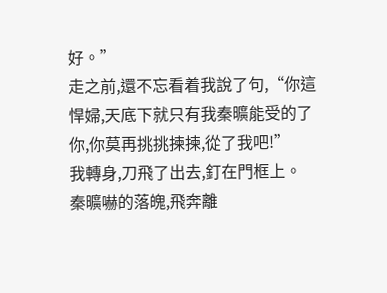好。”
走之前,還不忘看着我說了句,“你這悍婦,天底下就只有我秦曠能受的了你,你莫再挑挑揀揀,從了我吧!”
我轉身,刀飛了出去,釘在門框上。
秦曠嚇的落魄,飛奔離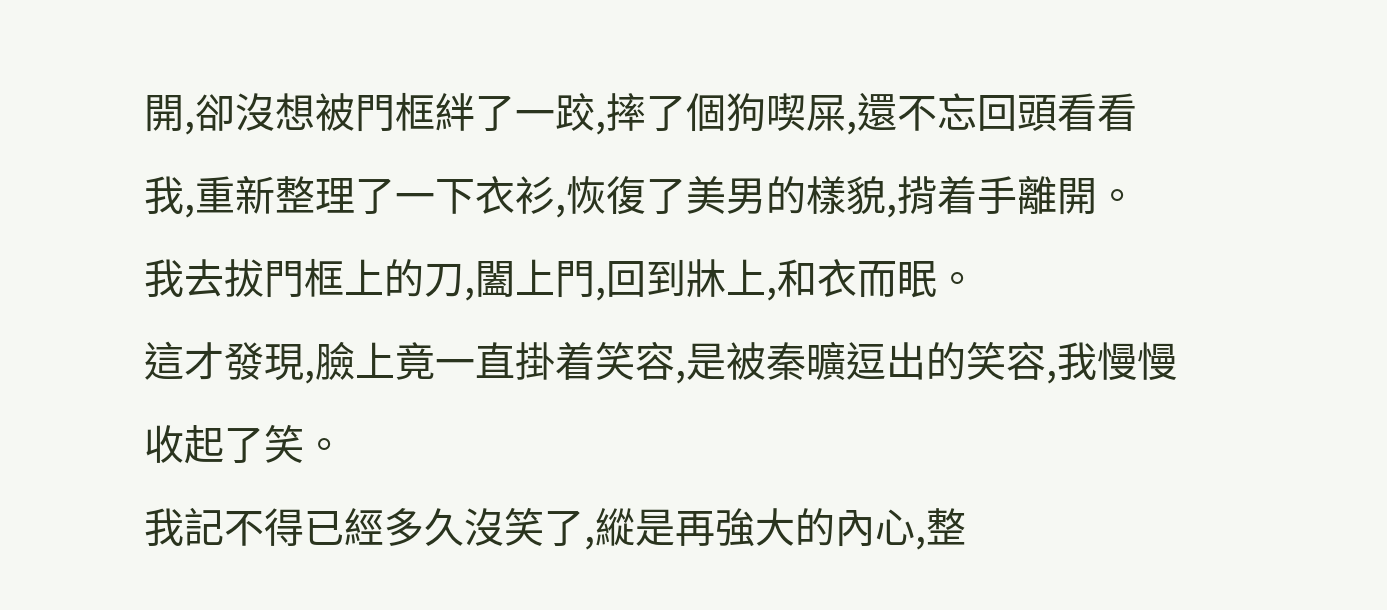開,卻沒想被門框絆了一跤,摔了個狗喫屎,還不忘回頭看看我,重新整理了一下衣衫,恢復了美男的樣貌,揹着手離開。
我去拔門框上的刀,闔上門,回到牀上,和衣而眠。
這才發現,臉上竟一直掛着笑容,是被秦曠逗出的笑容,我慢慢收起了笑。
我記不得已經多久沒笑了,縱是再強大的內心,整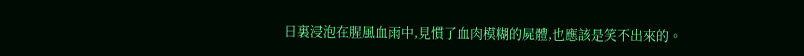日裏浸泡在腥風血雨中,見慣了血肉模糊的屍體,也應該是笑不出來的。